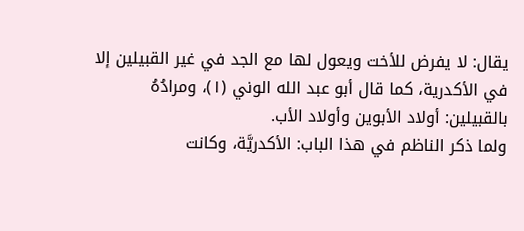يقال: لا يفرض للأخت ويعول لها مع الجد في غير القبيلين إلا في الأكدرية، كما قال أبو عبد الله الوني (١)، ومرادُهُ بالقبيلين: أولاد الأبوين وأولاد الأب.
ولما ذكر الناظم في هذا الباب: الأكدريَّة، وكانت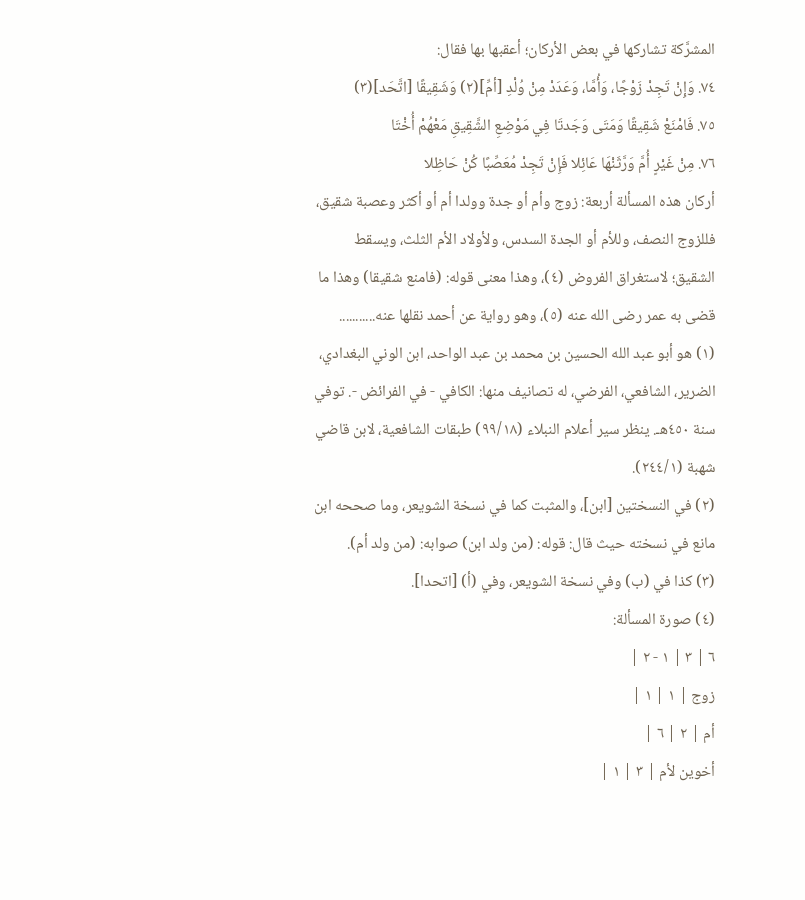المشرَّكة تشاركها في بعض الأركان؛ أعقبها بها فقال:
٧٤. وَإِنْ تَجِدْ زَوْجًا، وَأُمَّا، وَعَدَدْ مِنْ وُلْدِ [أمِّ](٢) وَشَقِيقًا [اتَّحَد](٣)
٧٥. فَامْنَعْ شَقِيقًا وَمَتَى وَجَدتَا فِي مَوْضِعِ الشَّقِيقِ مَعْهُمْ أُخْتَا
٧٦. مِنْ غَيْرٍ أُمَّ وَرَّثَنْهَا عَائِلا فَإِنْ تَجِدْ مُعَصِّبًا كُنْ حَاظِلا
أركان هذه المسألة أربعة: زوج وأم أو جدة وولدا أم أو أكثر وعصبة شقيق، فللزوج النصف، وللأم أو الجدة السدس، ولأولاد الأم الثلث، ويسقط الشقيق؛ لاستغراق الفروض (٤)، وهذا معنى قوله: (فامنع شقيقا) وهذا ما قضى به عمر رضى الله عنه (٥)، وهو رواية عن أحمد نقلها عنه...........
(١) هو أبو عبد الله الحسين بن محمد بن عبد الواحد، ابن الوني البغدادي، الضرير، الشافعي، الفرضي، له تصانيف منها: الكافي - في الفرائض -. توفي سنة ٤٥٠هـ. ينظر سير أعلام النبلاء (٩٩/١٨) طبقات الشافعية، لابن قاضي شهبة (٢٤٤/١).
(٢) في النسختين [ابن]، والمثبت كما في نسخة الشويعر، وما صححه ابن مانع في نسخته حيث قال: قوله: (من ولد ابن) صوابه: (من ولد أم).
(٣) كذا في (ب) وفي نسخة الشويعر، وفي (أ) [اتحدا].
(٤) صورة المسألة:
٦ | ٣ | ١ - ٢ |
زوج | ١ | ١ |
أم | ٢ | ٦ |
أخوين لأم | ٣ | ١ |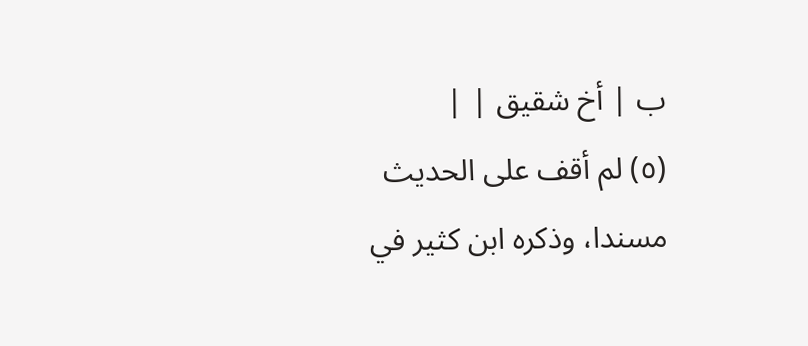ب | أخ شقيق | |
(٥) لم أقف على الحديث مسندا، وذكره ابن كثير في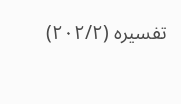تفسيره (٢٠٢/٢)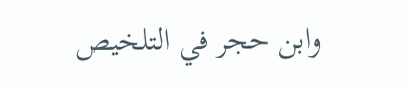وابن حجر في التلخيص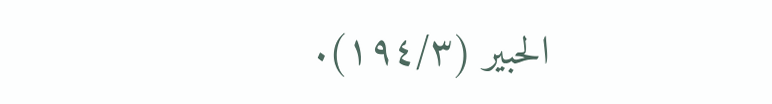الحبير (١٩٤/٣).